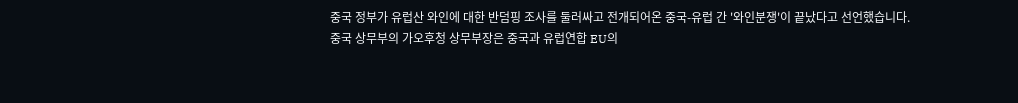중국 정부가 유럽산 와인에 대한 반덤핑 조사를 둘러싸고 전개되어온 중국-유럽 간 '와인분쟁'이 끝났다고 선언했습니다.
중국 상무부의 가오후청 상무부장은 중국과 유럽연합 EU의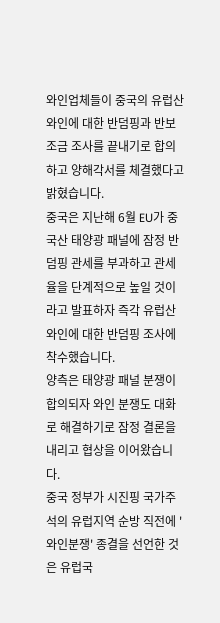와인업체들이 중국의 유럽산 와인에 대한 반덤핑과 반보조금 조사를 끝내기로 합의하고 양해각서를 체결했다고 밝혔습니다.
중국은 지난해 6월 EU가 중국산 태양광 패널에 잠정 반덤핑 관세를 부과하고 관세율을 단계적으로 높일 것이라고 발표하자 즉각 유럽산 와인에 대한 반덤핑 조사에 착수했습니다.
양측은 태양광 패널 분쟁이 합의되자 와인 분쟁도 대화로 해결하기로 잠정 결론을 내리고 협상을 이어왔습니다.
중국 정부가 시진핑 국가주석의 유럽지역 순방 직전에 '와인분쟁' 종결을 선언한 것은 유럽국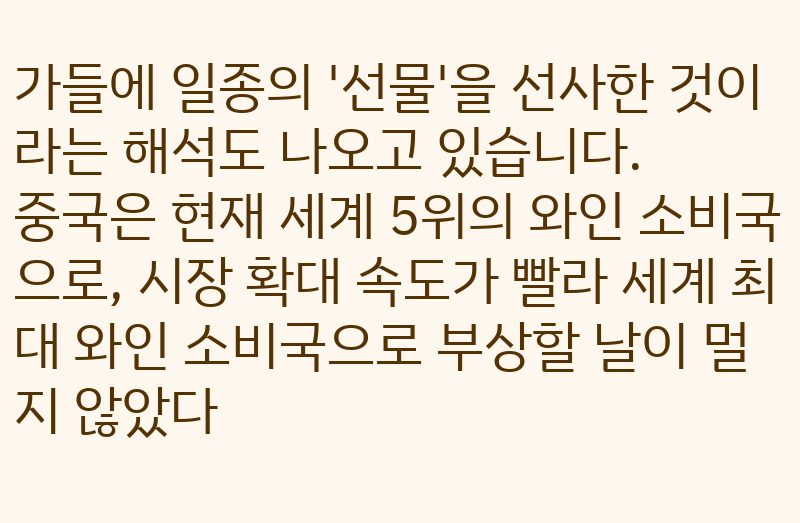가들에 일종의 '선물'을 선사한 것이라는 해석도 나오고 있습니다.
중국은 현재 세계 5위의 와인 소비국으로, 시장 확대 속도가 빨라 세계 최대 와인 소비국으로 부상할 날이 멀지 않았다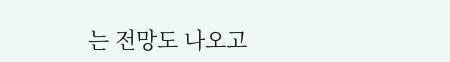는 전망도 나오고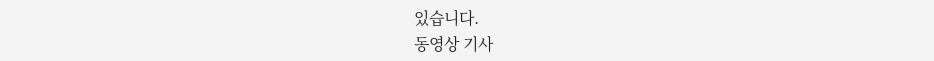있습니다.
동영상 기사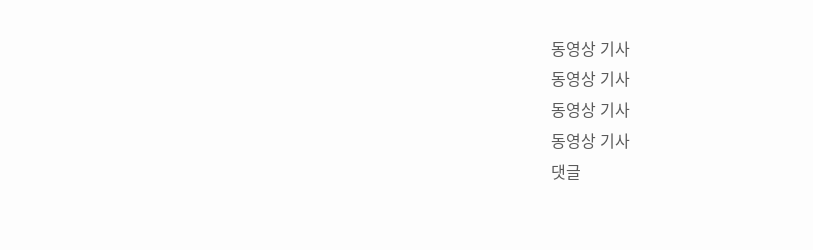동영상 기사
동영상 기사
동영상 기사
동영상 기사
댓글